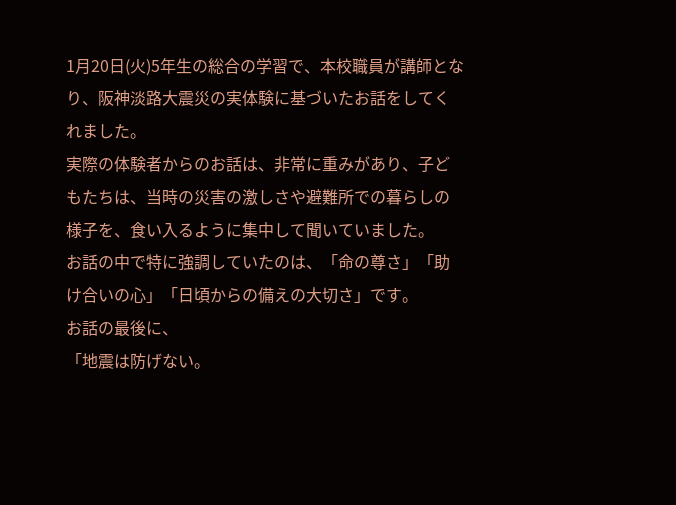1月20日(火)5年生の総合の学習で、本校職員が講師となり、阪神淡路大震災の実体験に基づいたお話をしてくれました。
実際の体験者からのお話は、非常に重みがあり、子どもたちは、当時の災害の激しさや避難所での暮らしの様子を、食い入るように集中して聞いていました。
お話の中で特に強調していたのは、「命の尊さ」「助け合いの心」「日頃からの備えの大切さ」です。
お話の最後に、
「地震は防げない。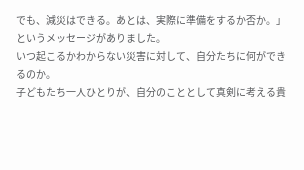でも、減災はできる。あとは、実際に準備をするか否か。」
というメッセージがありました。
いつ起こるかわからない災害に対して、自分たちに何ができるのか。
子どもたち一人ひとりが、自分のこととして真剣に考える貴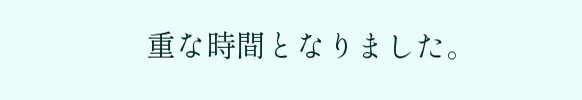重な時間となりました。